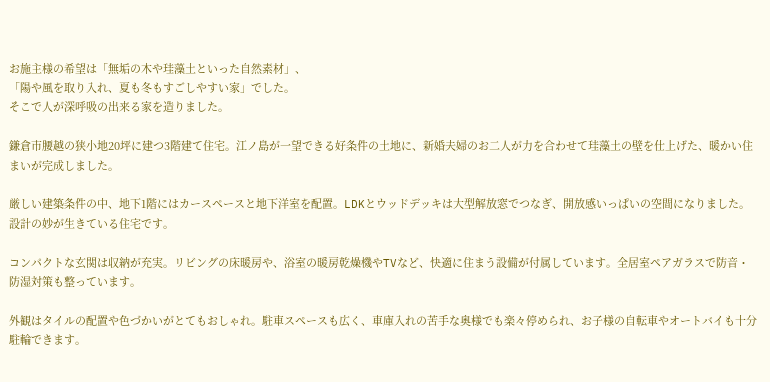お施主様の希望は「無垢の木や珪藻土といった自然素材」、
「陽や風を取り入れ、夏も冬もすごしやすい家」でした。
そこで人が深呼吸の出来る家を造りました。

鎌倉市腰越の狭小地20坪に建つ3階建て住宅。江ノ島が一望できる好条件の土地に、新婚夫婦のお二人が力を合わせて珪藻土の壁を仕上げた、暖かい住まいが完成しました。

厳しい建築条件の中、地下1階にはカースペースと地下洋室を配置。LDKとウッドデッキは大型解放窓でつなぎ、開放感いっぱいの空間になりました。設計の妙が生きている住宅です。

コンパクトな玄関は収納が充実。リビングの床暖房や、浴室の暖房乾燥機やTVなど、快適に住まう設備が付属しています。全居室ペアガラスで防音・防湿対策も整っています。

外観はタイルの配置や色づかいがとてもおしゃれ。駐車スペースも広く、車庫入れの苦手な奥様でも楽々停められ、お子様の自転車やオートバイも十分駐輪できます。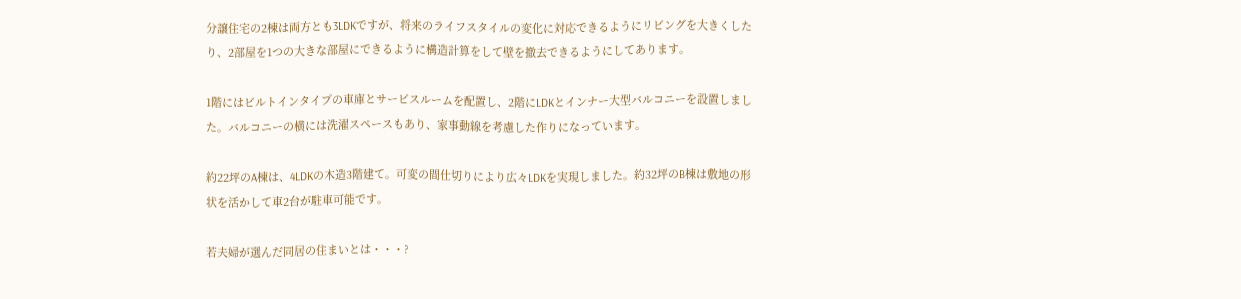分譲住宅の2棟は両方とも3LDKですが、将来のライフスタイルの変化に対応できるようにリビングを大きくしたり、2部屋を1つの大きな部屋にできるように構造計算をして壁を撤去できるようにしてあります。

1階にはビルトインタイプの車庫とサービスルームを配置し、2階にLDKとインナー大型バルコニーを設置しました。バルコニーの横には洗濯スペースもあり、家事動線を考慮した作りになっています。

約22坪のA棟は、4LDKの木造3階建て。可変の間仕切りにより広々LDKを実現しました。約32坪のB棟は敷地の形状を活かして車2台が駐車可能です。

若夫婦が選んだ同居の住まいとは・・・?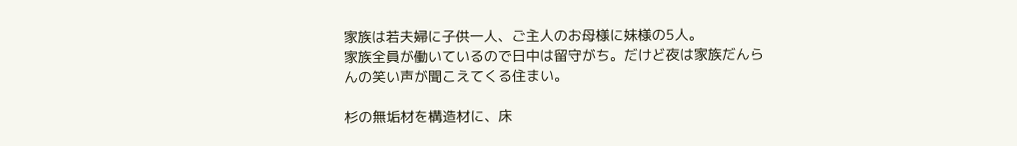家族は若夫婦に子供一人、ご主人のお母様に妹様の5人。
家族全員が働いているので日中は留守がち。だけど夜は家族だんらんの笑い声が聞こえてくる住まい。

杉の無垢材を構造材に、床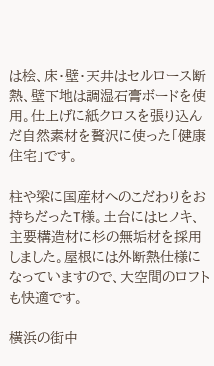は桧、床・壁・天井はセルロース断熱、壁下地は調湿石膏ボードを使用。仕上げに紙クロスを張り込んだ自然素材を贅沢に使った「健康住宅」です。

柱や梁に国産材へのこだわりをお持ちだったT様。土台にはヒノキ、主要構造材に杉の無垢材を採用しました。屋根には外断熱仕様になっていますので、大空間のロフトも快適です。

横浜の街中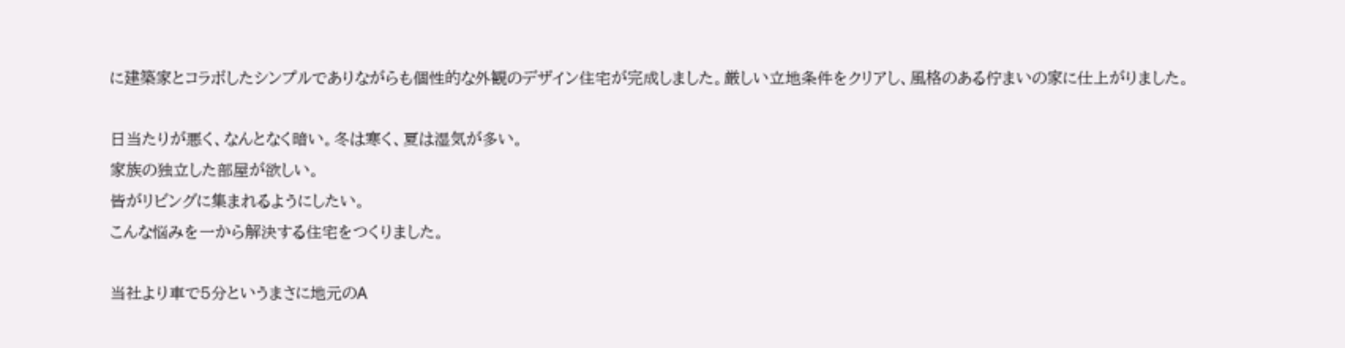に建築家とコラボしたシンプルでありながらも個性的な外観のデザイン住宅が完成しました。厳しい立地条件をクリアし、風格のある佇まいの家に仕上がりました。

日当たりが悪く、なんとなく暗い。冬は寒く、夏は湿気が多い。
家族の独立した部屋が欲しい。
皆がリビングに集まれるようにしたい。
こんな悩みを一から解決する住宅をつくりました。

当社より車で5分というまさに地元のA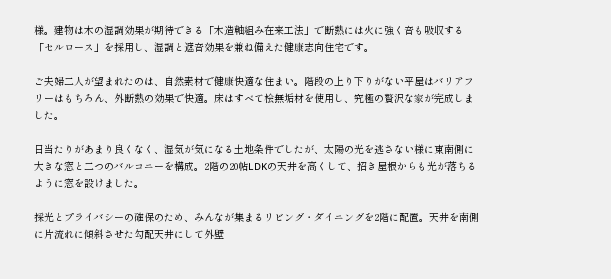様。建物は木の湿調効果が期待できる「木造軸組み在来工法」で断熱には火に強く音も吸収する「セルロース」を採用し、湿調と遮音効果を兼ね備えた健康志向住宅です。

ご夫婦二人が望まれたのは、自然素材で健康快適な住まい。階段の上り下りがない平屋はバリアフリーはもちろん、外断熱の効果で快適。床はすべて桧無垢材を使用し、究極の贅沢な家が完成しました。

日当たりがあまり良くなく、湿気が気になる土地条件でしたが、太陽の光を逃さない様に東南側に大きな窓と二つのバルコニーを構成。2階の20帖LDKの天井を高くして、招き屋根からも光が落ちるように窓を設けました。

採光とプライバシーの確保のため、みんなが集まるリビング・ダイニングを2階に配置。天井を南側に片流れに傾斜させた勾配天井にして外壁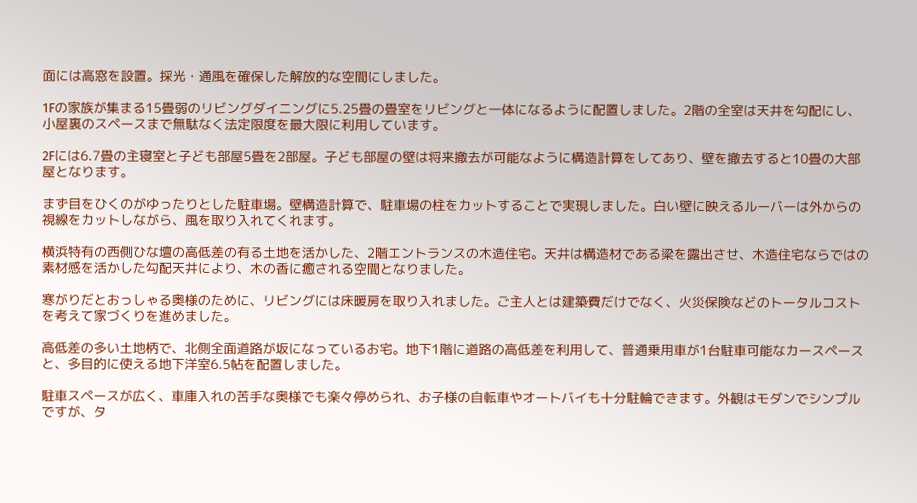面には高窓を設置。採光・通風を確保した解放的な空間にしました。

1Fの家族が集まる15畳弱のリビングダイニングに5.25畳の畳室をリビングと一体になるように配置しました。2階の全室は天井を勾配にし、小屋裏のスペースまで無駄なく法定限度を最大限に利用しています。

2Fには6.7畳の主寝室と子ども部屋5畳を2部屋。子ども部屋の壁は将来撤去が可能なように構造計算をしてあり、壁を撤去すると10畳の大部屋となります。

まず目をひくのがゆったりとした駐車場。壁構造計算で、駐車場の柱をカットすることで実現しました。白い壁に映えるルーバーは外からの視線をカットしながら、風を取り入れてくれます。

横浜特有の西側ひな壇の高低差の有る土地を活かした、2階エントランスの木造住宅。天井は構造材である梁を露出させ、木造住宅ならではの素材感を活かした勾配天井により、木の香に癒される空間となりました。

寒がりだとおっしゃる奥様のために、リビングには床暖房を取り入れました。ご主人とは建築費だけでなく、火災保険などのトータルコストを考えて家づくりを進めました。

高低差の多い土地柄で、北側全面道路が坂になっているお宅。地下1階に道路の高低差を利用して、普通乗用車が1台駐車可能なカースペースと、多目的に使える地下洋室6.5帖を配置しました。

駐車スペースが広く、車庫入れの苦手な奥様でも楽々停められ、お子様の自転車やオートバイも十分駐輪できます。外観はモダンでシンプルですが、タ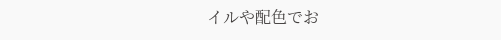イルや配色でお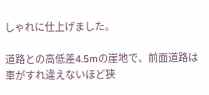しゃれに仕上げました。

道路との高低差4.5mの崖地で、前面道路は車がすれ違えないほど狭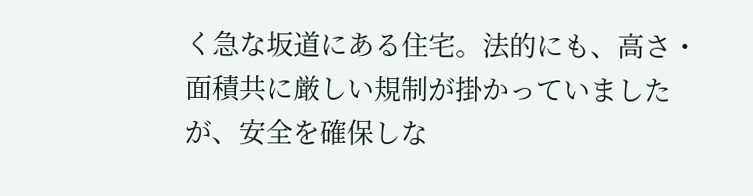く急な坂道にある住宅。法的にも、高さ・面積共に厳しい規制が掛かっていましたが、安全を確保しな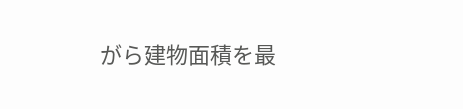がら建物面積を最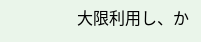大限利用し、か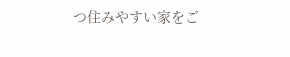つ住みやすい家をご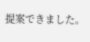提案できました。